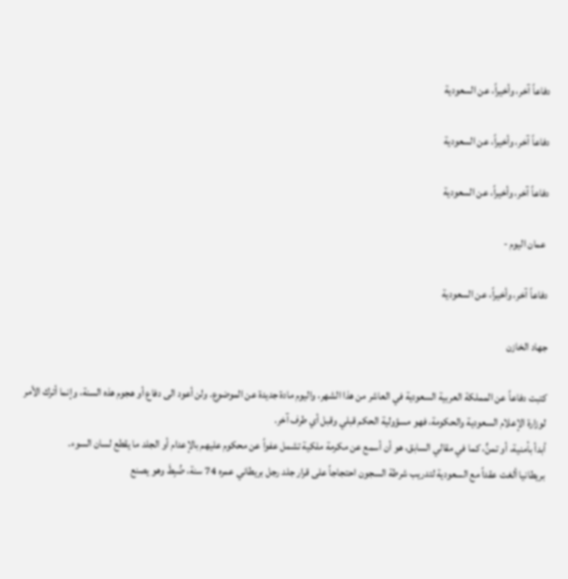دفاعاً آخر، وأخيراً، عن السعودية

دفاعاً آخر، وأخيراً، عن السعودية

دفاعاً آخر، وأخيراً، عن السعودية

 عمان اليوم -

دفاعاً آخر، وأخيراً، عن السعودية

جهاد الخازن

كتبت دفاعاً عن المملكة العربية السعودية في العاشر من هذا الشهر، واليوم مادة جديدة عن الموضوع. ولن أعود الى دفاع أو هجوم هذه السنة، وإنما أترك الأمر لوزارة الإعلام السعودية والحكومة، فهو مسؤولية الحكم قبلي وقبل أي طرف آخر.
أبدأ بأمنية، أو تمنٍّ، كما في مقالي السابق، هو أن أسمع عن مكرمة ملكية تشمل عفواً عن محكوم عليهم بالإعدام أو الجلد ما يقطع لسان السوء.
بريطانيا ألغت عقداً مع السعودية لتدريب شرطة السجون احتجاجاً على قرار جلد رجل بريطاني عمره 74 سنة، ضُبِطَ وهو يصنع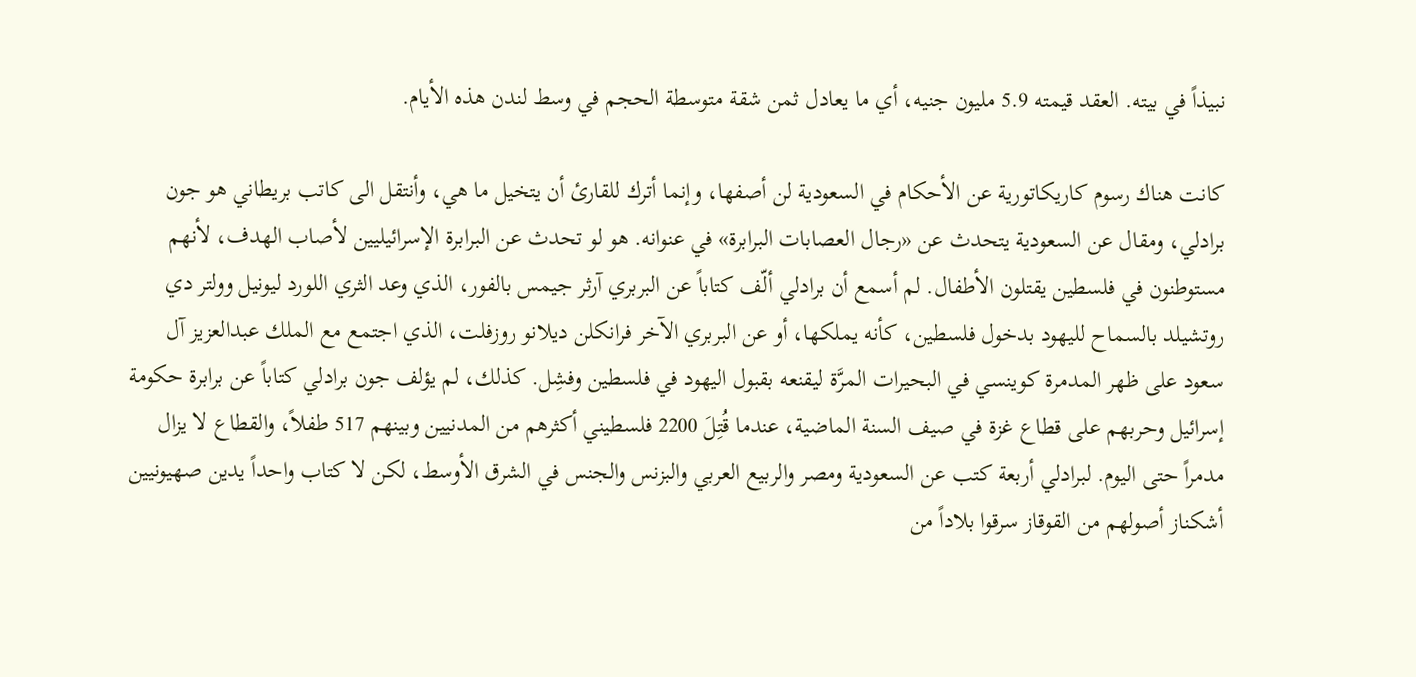نبيذاً في بيته. العقد قيمته 5.9 مليون جنيه، أي ما يعادل ثمن شقة متوسطة الحجم في وسط لندن هذه الأيام.

كانت هناك رسوم كاريكاتورية عن الأحكام في السعودية لن أصفها، وإنما أترك للقارئ أن يتخيل ما هي، وأنتقل الى كاتب بريطاني هو جون برادلي، ومقال عن السعودية يتحدث عن «رجال العصابات البرابرة» في عنوانه. هو لو تحدث عن البرابرة الإسرائيليين لأصاب الهدف، لأنهم مستوطنون في فلسطين يقتلون الأطفال. لم أسمع أن برادلي ألّف كتاباً عن البربري آرثر جيمس بالفور، الذي وعد الثري اللورد ليونيل وولتر دي روتشيلد بالسماح لليهود بدخول فلسطين، كأنه يملكها، أو عن البربري الآخر فرانكلن ديلانو روزفلت، الذي اجتمع مع الملك عبدالعزيز آل سعود على ظهر المدمرة كوينسي في البحيرات المرَّة ليقنعه بقبول اليهود في فلسطين وفشِل. كذلك، لم يؤلف جون برادلي كتاباً عن برابرة حكومة إسرائيل وحربهم على قطاع غزة في صيف السنة الماضية، عندما قُتِلَ 2200 فلسطيني أكثرهم من المدنيين وبينهم 517 طفلاً، والقطاع لا يزال مدمراً حتى اليوم. لبرادلي أربعة كتب عن السعودية ومصر والربيع العربي والبزنس والجنس في الشرق الأوسط، لكن لا كتاب واحداً يدين صهيونيين أشكناز أصولهم من القوقاز سرقوا بلاداً من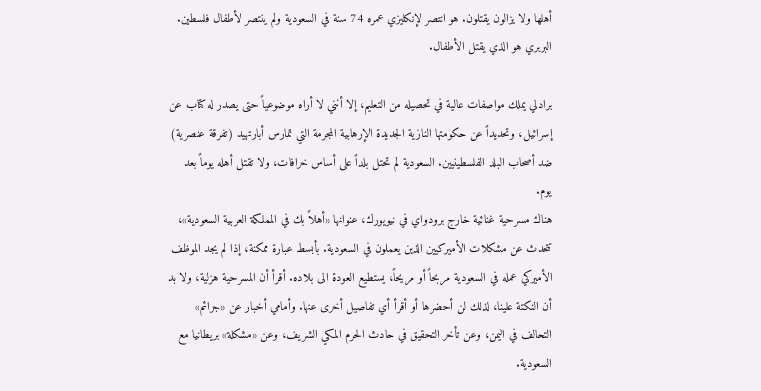أهلها ولا يزالون يقتلون. هو انتصر لإنكليزي عمره 74 سنة في السعودية ولم ينتصر لأطفال فلسطين. البربري هو الذي يقتل الأطفال.

برادلي يملك مواصفات عالية في تحصيله من التعليم، إلا أنني لا أراه موضوعياً حتى يصدر له كتاب عن إسرائيل، وتحديداً عن حكومتها النازية الجديدة الإرهابية المجرمة التي تمارس أبارتهيد (تفرقة عنصرية) ضد أصحاب البلد الفلسطينيين. السعودية لم تحتل بلداً على أساس خرافات، ولا تقتل أهله يوماً بعد يوم.
هناك مسرحية غنائية خارج برودواي في نيويورك، عنوانها «أهلاً بك في المملكة العربية السعودية»، تتحدث عن مشكلات الأميركيين الذين يعملون في السعودية. بأبسط عبارة ممكنة، إذا لم يجد الموظف الأميركي عمله في السعودية مربحاً أو مريحاً، يستطيع العودة الى بلاده. أقرأ أن المسرحية هزلية، ولا بد أن النكتة علينا، لذلك لن أحضرها أو أقرأ أي تفاصيل أخرى عنها. وأمامي أخبار عن «جرائم» التحالف في اليمن، وعن تأخر التحقيق في حادث الحرم المكي الشريف، وعن «مشكلة» بريطانيا مع السعودية.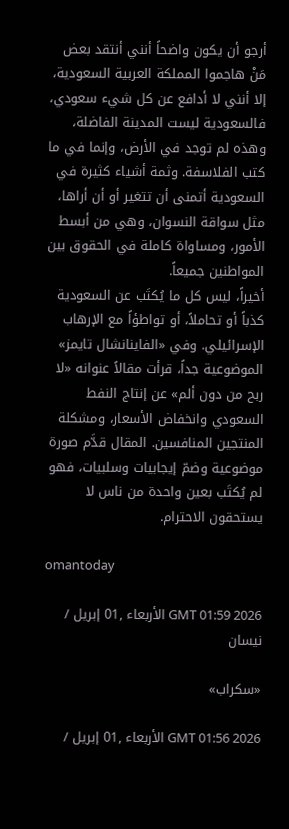أرجو أن يكون واضحاً أنني أنتقد بعض مَنْ هاجموا المملكة العربية السعودية، إلا أنني لا أدافع عن كل شيء سعودي، فالسعودية ليست المدينة الفاضلة، وهذه لم توجد في الأرض، وإنما في ما كتب الفلاسفة. وثمة أشياء كثيرة في السعودية أتمنى أن تتغير أو أن أراها، مثل سواقة النسوان، وهي من أبسط الأمور، ومساواة كاملة في الحقوق بين المواطنين جميعاً.
أخيراً، ليس كل ما يُكتَب عن السعودية كذباً أو تحاملاً، أو تواطؤاً مع الإرهاب الإسرائيلي. وفي «الفاينانشال تايمز» الموضوعية جداً، قرأت مقالاً عنوانه «لا ربح من دون ألم» عن إنتاج النفط السعودي وانخفاض الأسعار، ومشكلة المنتجين المنافسين. المقال قدَّم صورة موضوعية وضمّ إيجابيات وسلبيات، فهو لم يُكتَب بعين واحدة من ناس لا يستحقون الاحترام.

omantoday

GMT 01:59 2026 الأربعاء ,01 إبريل / نيسان

«سكراب»

GMT 01:56 2026 الأربعاء ,01 إبريل /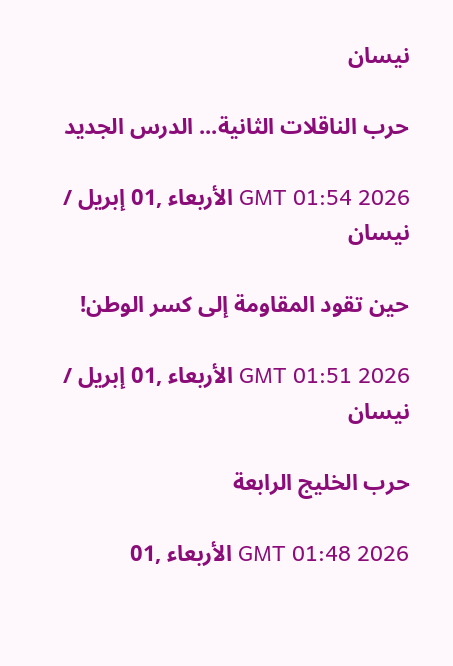نيسان

حرب الناقلات الثانية... الدرس الجديد

GMT 01:54 2026 الأربعاء ,01 إبريل / نيسان

حين تقود المقاومة إلى كسر الوطن!

GMT 01:51 2026 الأربعاء ,01 إبريل / نيسان

حرب الخليج الرابعة

GMT 01:48 2026 الأربعاء ,01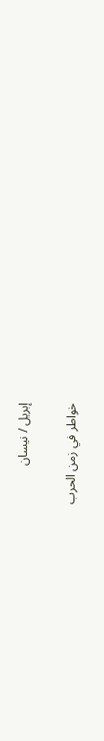إبريل / نيسان

خواطر في زمن الحرب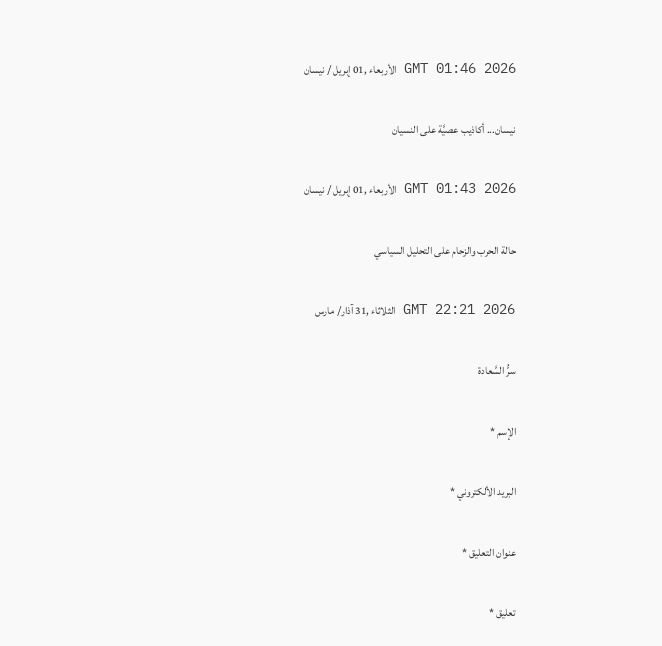GMT 01:46 2026 الأربعاء ,01 إبريل / نيسان

نيسان... أكاذيب عصيَّة على النسيان

GMT 01:43 2026 الأربعاء ,01 إبريل / نيسان

حالة الحرب والزحام على التحليل السياسي

GMT 22:21 2026 الثلاثاء ,31 آذار/ مارس

سرُّ السَّعادة

الإسم *

البريد الألكتروني *

عنوان التعليق *

تعليق *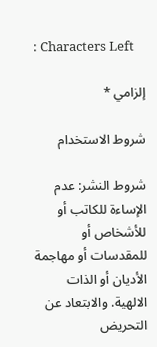: Characters Left

إلزامي *

شروط الاستخدام

شروط النشر: عدم الإساءة للكاتب أو للأشخاص أو للمقدسات أو مهاجمة الأديان أو الذات الالهية. والابتعاد عن التحريض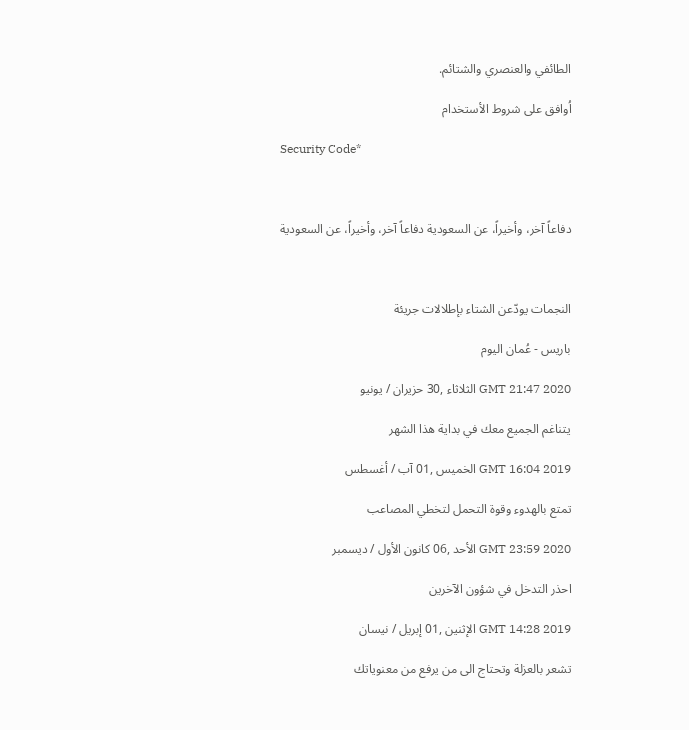الطائفي والعنصري والشتائم.

اُوافق على شروط الأستخدام

Security Code*



دفاعاً آخر، وأخيراً، عن السعودية دفاعاً آخر، وأخيراً، عن السعودية



النجمات يودّعن الشتاء بإطلالات جريئة

باريس - عُمان اليوم

GMT 21:47 2020 الثلاثاء ,30 حزيران / يونيو

يتناغم الجميع معك في بداية هذا الشهر

GMT 16:04 2019 الخميس ,01 آب / أغسطس

تمتع بالهدوء وقوة التحمل لتخطي المصاعب

GMT 23:59 2020 الأحد ,06 كانون الأول / ديسمبر

احذر التدخل في شؤون الآخرين

GMT 14:28 2019 الإثنين ,01 إبريل / نيسان

تشعر بالعزلة وتحتاج الى من يرفع من معنوياتك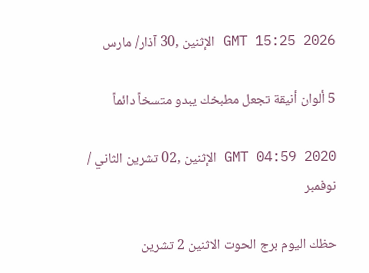GMT 15:25 2026 الإثنين ,30 آذار/ مارس

5 ألوان أنيقة تجعل مطبخك يبدو متسخاً دائماً

GMT 04:59 2020 الإثنين ,02 تشرين الثاني / نوفمبر

حظك اليوم برج الحوت الاثنين 2 تشرين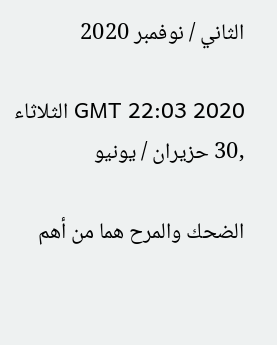الثاني / نوفمبر 2020

GMT 22:03 2020 الثلاثاء ,30 حزيران / يونيو

الضحك والمرح هما من أهم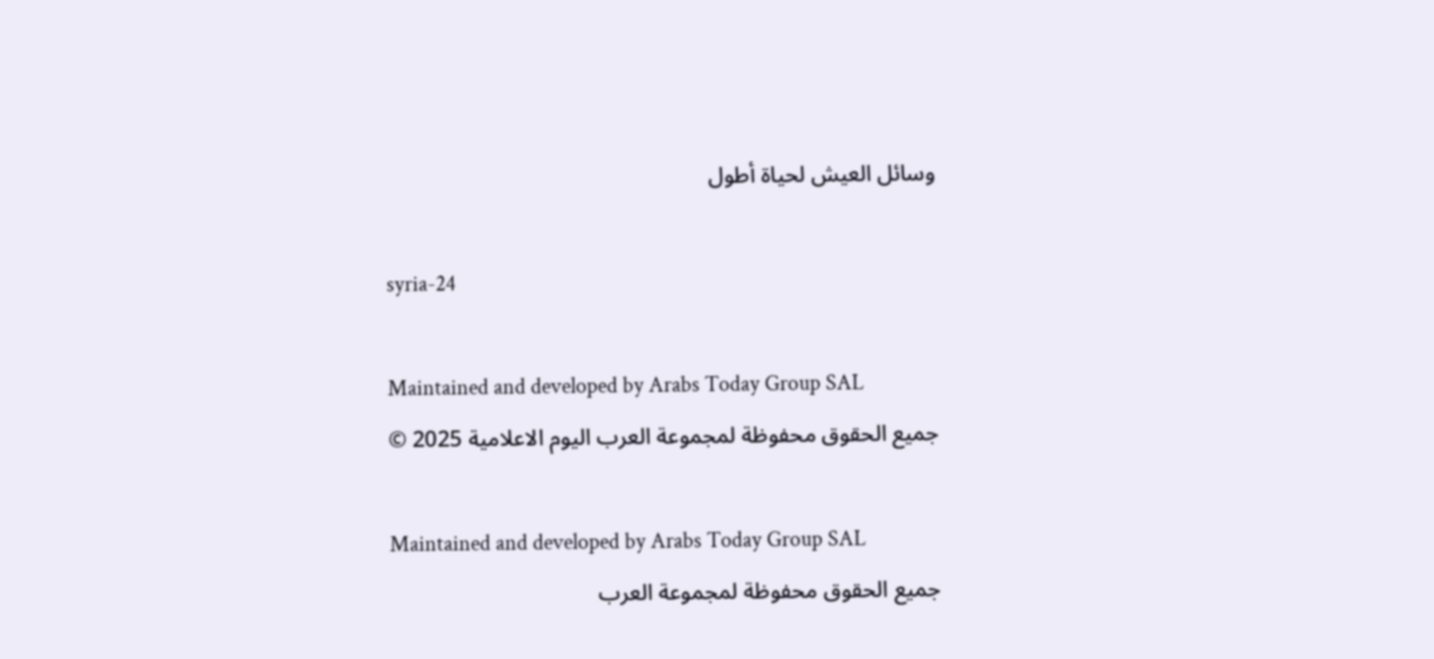وسائل العيش لحياة أطول

syria-24

Maintained and developed by Arabs Today Group SAL
جميع الحقوق محفوظة لمجموعة العرب اليوم الاعلامية 2025 ©

Maintained and developed by Arabs Today Group SAL
جميع الحقوق محفوظة لمجموعة العرب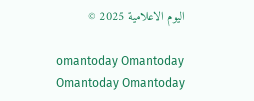اليوم الاعلامية 2025 ©

omantoday Omantoday Omantoday Omantoday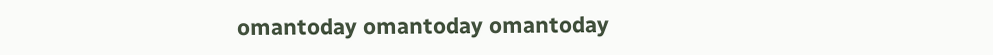omantoday omantoday omantoday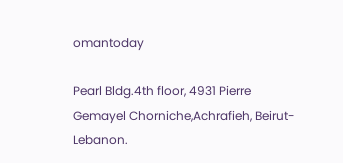omantoday

Pearl Bldg.4th floor, 4931 Pierre Gemayel Chorniche,Achrafieh, Beirut- Lebanon.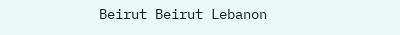Beirut Beirut Lebanon